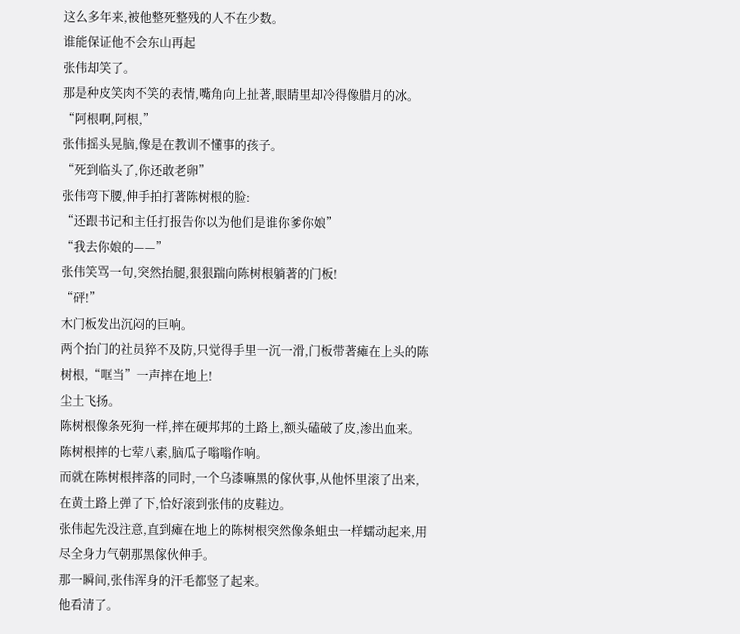这么多年来,被他整死整残的人不在少数。
谁能保证他不会东山再起
张伟却笑了。
那是种皮笑肉不笑的表情,嘴角向上扯著,眼睛里却冷得像腊月的冰。
“阿根啊,阿根,”
张伟摇头晃脑,像是在教训不懂事的孩子。
“死到临头了,你还敢老卵”
张伟弯下腰,伸手拍打著陈树根的脸:
“还跟书记和主任打报告你以为他们是谁你爹你娘”
“我去你娘的——”
张伟笑骂一句,突然抬腿,狠狠踹向陈树根躺著的门板!
“砰!”
木门板发出沉闷的巨响。
两个抬门的社员猝不及防,只觉得手里一沉一滑,门板带著瘫在上头的陈树根,“哐当”一声摔在地上!
尘土飞扬。
陈树根像条死狗一样,摔在硬邦邦的土路上,额头磕破了皮,渗出血来。
陈树根摔的七荤八素,脑瓜子嗡嗡作响。
而就在陈树根摔落的同时,一个乌漆嘛黑的傢伙事,从他怀里滚了出来,在黄土路上弹了下,恰好滚到张伟的皮鞋边。
张伟起先没注意,直到瘫在地上的陈树根突然像条蛆虫一样蠕动起来,用尽全身力气朝那黑傢伙伸手。
那一瞬间,张伟浑身的汗毛都竖了起来。
他看清了。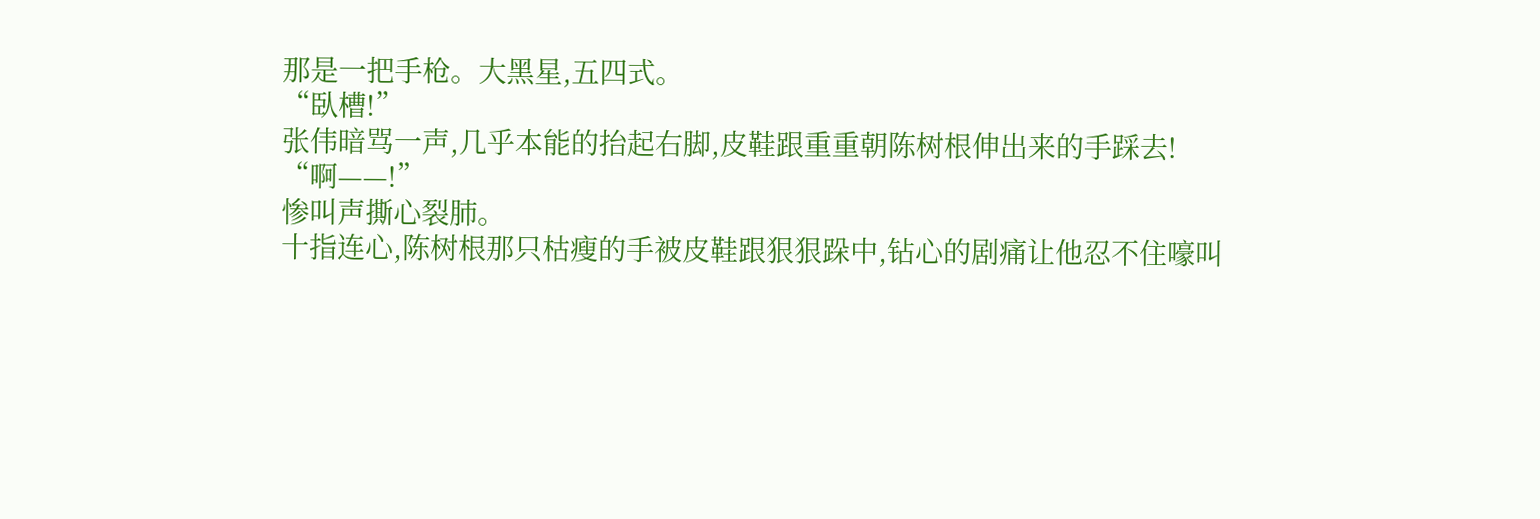那是一把手枪。大黑星,五四式。
“臥槽!”
张伟暗骂一声,几乎本能的抬起右脚,皮鞋跟重重朝陈树根伸出来的手踩去!
“啊——!”
惨叫声撕心裂肺。
十指连心,陈树根那只枯瘦的手被皮鞋跟狠狠跺中,钻心的剧痛让他忍不住嚎叫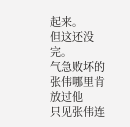起来。
但这还没完。
气急败坏的张伟哪里肯放过他
只见张伟连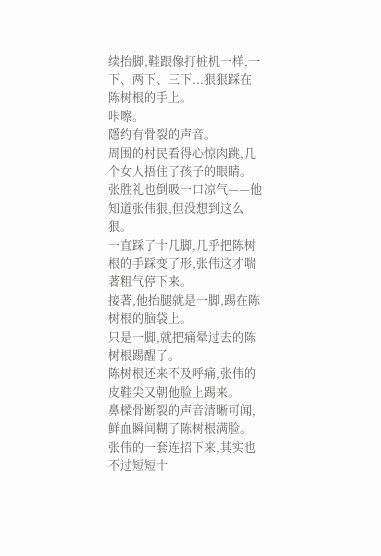续抬脚,鞋跟像打桩机一样,一下、两下、三下...狠狠踩在陈树根的手上。
咔嚓。
隱约有骨裂的声音。
周围的村民看得心惊肉跳,几个女人捂住了孩子的眼睛。
张胜礼也倒吸一口凉气——他知道张伟狠,但没想到这么狠。
一直踩了十几脚,几乎把陈树根的手踩变了形,张伟这才喘著粗气停下来。
接著,他抬腿就是一脚,踢在陈树根的脑袋上。
只是一脚,就把痛晕过去的陈树根踢醒了。
陈树根还来不及呼痛,张伟的皮鞋尖又朝他脸上踢来。
鼻樑骨断裂的声音清晰可闻,鲜血瞬间糊了陈树根满脸。
张伟的一套连招下来,其实也不过短短十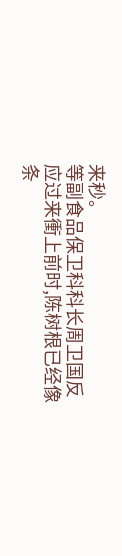来秒。
等副食品保卫科科长周卫国反应过来衝上前时,陈树根已经像条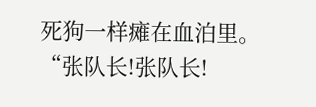死狗一样瘫在血泊里。
“张队长!张队长!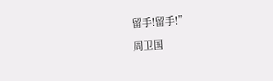留手!留手!”
周卫国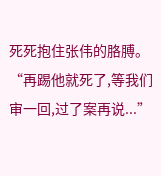死死抱住张伟的胳膊。
“再踢他就死了,等我们审一回,过了案再说...”